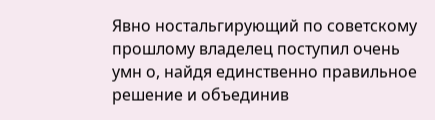Явно ностальгирующий по советскому прошлому владелец поступил очень умн о, найдя единственно правильное решение и объединив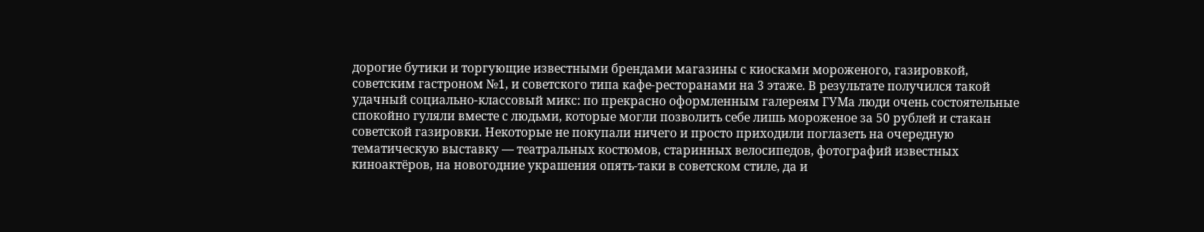дорогие бутики и торгующие известными брендами магазины с киосками мороженого, газировкой, советским гастроном №1, и советского типа кафе-ресторанами на 3 этаже. В результате получился такой удачный социально-классовый микс: по прекрасно оформленным галереям ГУМа люди очень состоятельные спокойно гуляли вместе с людьми, которые могли позволить себе лишь мороженое за 50 рублей и стакан советской газировки. Некоторые не покупали ничего и просто приходили поглазеть на очередную тематическую выставку — театральных костюмов, старинных велосипедов, фотографий известных киноактёров, на новогодние украшения опять-таки в советском стиле, да и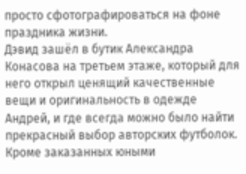просто сфотографироваться на фоне праздника жизни.
Дэвид зашёл в бутик Александра Конасова на третьем этаже, который для него открыл ценящий качественные вещи и оригинальность в одежде Андрей, и где всегда можно было найти прекрасный выбор авторских футболок. Кроме заказанных юными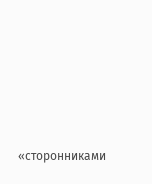«сторонниками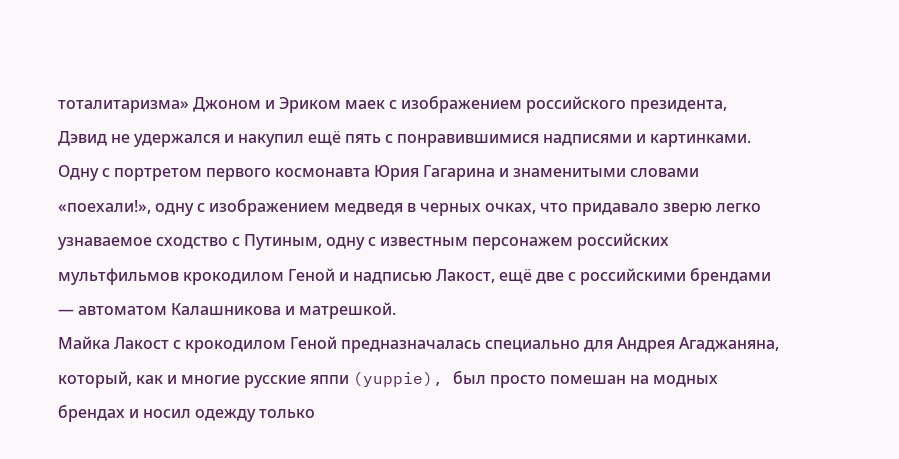тоталитаризма» Джоном и Эриком маек с изображением российского президента, Дэвид не удержался и накупил ещё пять с понравившимися надписями и картинками. Одну с портретом первого космонавта Юрия Гагарина и знаменитыми словами «поехали!», одну с изображением медведя в черных очках, что придавало зверю легко узнаваемое сходство с Путиным, одну с известным персонажем российских мультфильмов крокодилом Геной и надписью Лакост, ещё две с российскими брендами — автоматом Калашникова и матрешкой.
Майка Лакост с крокодилом Геной предназначалась специально для Андрея Агаджаняна, который, как и многие русские яппи (yuppie), был просто помешан на модных брендах и носил одежду только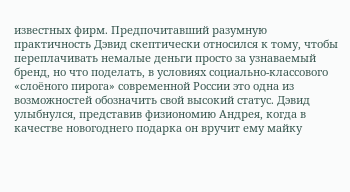известных фирм. Предпочитавший разумную практичность Дэвид скептически относился к тому, чтобы переплачивать немалые деньги просто за узнаваемый бренд, но что поделать, в условиях социально-классового «слоёного пирога» современной России это одна из возможностей обозначить свой высокий статус. Дэвид улыбнулся, представив физиономию Андрея, когда в качестве новогоднего подарка он вручит ему майку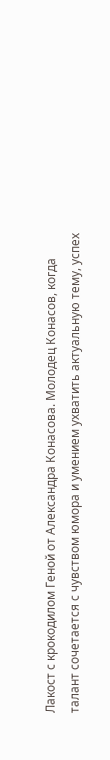Лакост с крокодилом Геной от Александра Конасова. Молодец Конасов, когда талант сочетается с чувством юмора и умением ухватить актуальную тему, успех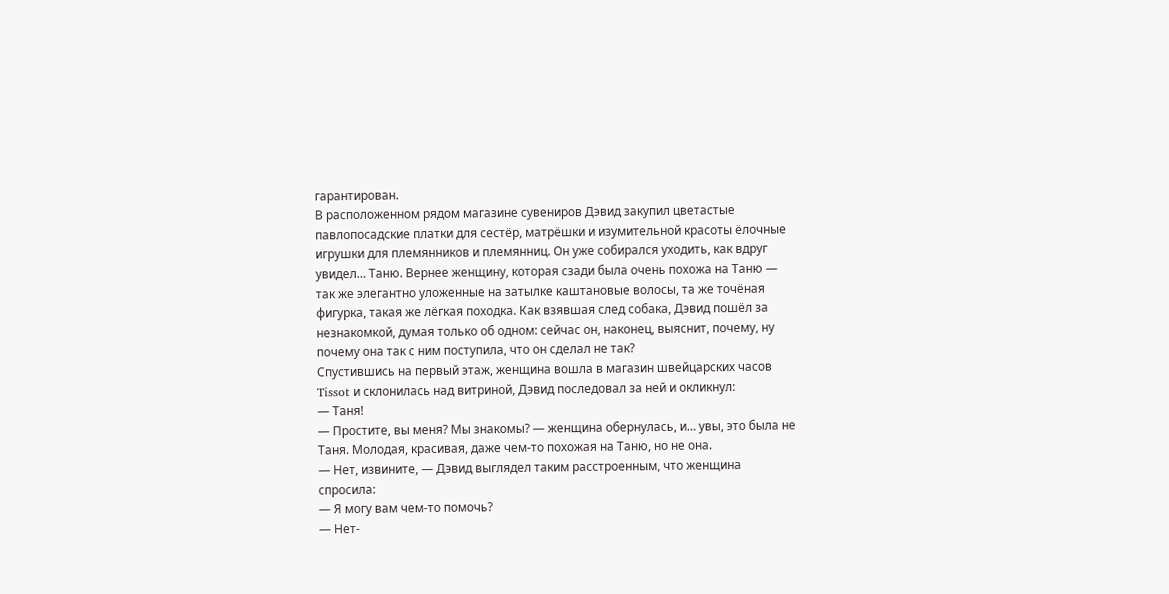гарантирован.
В расположенном рядом магазине сувениров Дэвид закупил цветастые павлопосадские платки для сестёр, матрёшки и изумительной красоты ёлочные игрушки для племянников и племянниц. Он уже собирался уходить, как вдруг увидел… Таню. Вернее женщину, которая сзади была очень похожа на Таню — так же элегантно уложенные на затылке каштановые волосы, та же точёная фигурка, такая же лёгкая походка. Как взявшая след собака, Дэвид пошёл за незнакомкой, думая только об одном: сейчас он, наконец, выяснит, почему, ну почему она так с ним поступила, что он сделал не так?
Спустившись на первый этаж, женщина вошла в магазин швейцарских часов Tissot и склонилась над витриной, Дэвид последовал за ней и окликнул:
— Таня!
— Простите, вы меня? Мы знакомы? — женщина обернулась, и… увы, это была не Таня. Молодая, красивая, даже чем-то похожая на Таню, но не она.
— Нет, извините, — Дэвид выглядел таким расстроенным, что женщина спросила:
— Я могу вам чем-то помочь?
— Нет-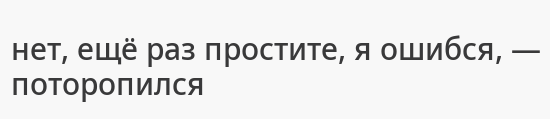нет, ещё раз простите, я ошибся, — поторопился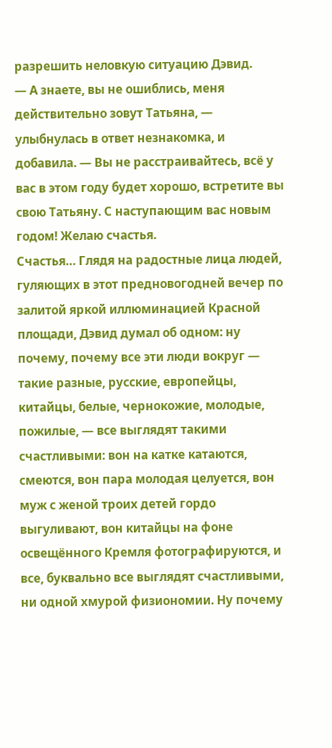разрешить неловкую ситуацию Дэвид.
— А знаете, вы не ошиблись, меня действительно зовут Татьяна, — улыбнулась в ответ незнакомка, и добавила. — Вы не расстраивайтесь, всё у вас в этом году будет хорошо, встретите вы свою Татьяну. С наступающим вас новым годом! Желаю счастья.
Счастья… Глядя на радостные лица людей, гуляющих в этот предновогодней вечер по залитой яркой иллюминацией Красной площади, Дэвид думал об одном: ну почему, почему все эти люди вокруг — такие разные, русские, европейцы, китайцы, белые, чернокожие, молодые, пожилые, — все выглядят такими счастливыми: вон на катке катаются, смеются, вон пара молодая целуется, вон муж с женой троих детей гордо выгуливают, вон китайцы на фоне освещённого Кремля фотографируются, и все, буквально все выглядят счастливыми, ни одной хмурой физиономии. Ну почему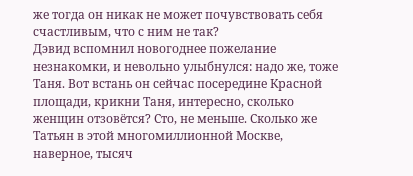же тогда он никак не может почувствовать себя счастливым, что с ним не так?
Дэвид вспомнил новогоднее пожелание незнакомки, и невольно улыбнулся: надо же, тоже Таня. Вот встань он сейчас посередине Красной площади, крикни Таня, интересно, сколько женщин отзовётся? Сто, не меньше. Сколько же Татьян в этой многомиллионной Москве, наверное, тысяч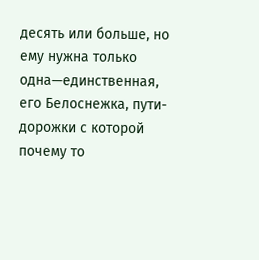десять или больше, но ему нужна только одна—единственная, его Белоснежка, пути-дорожки с которой почему то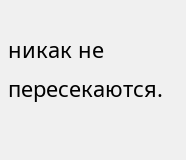никак не пересекаются.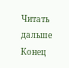Читать дальше
Конец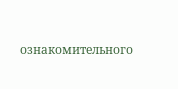ознакомительного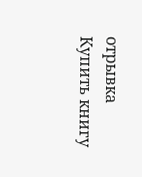отрывка
Купить книгу